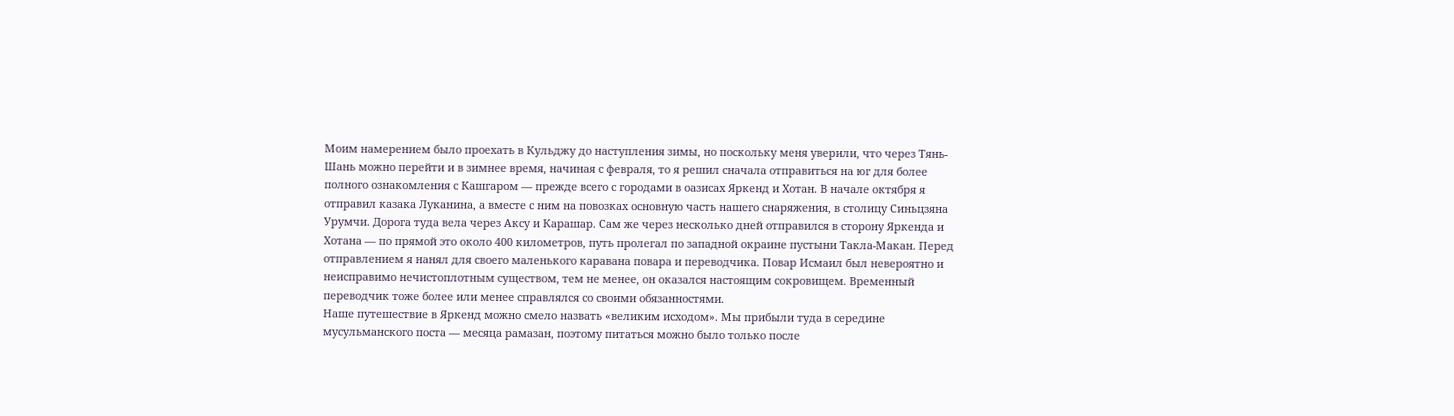Моим намерением было проехать в Кульджу до наступления зимы, но поскольку меня уверили, что через Тянь-Шань можно перейти и в зимнее время, начиная с февраля, то я решил сначала отправиться на юг для более полного ознакомления с Кашгаром — прежде всего с городами в оазисах Яркенд и Хотан. В начале октября я отправил казака Луканина, а вместе с ним на повозках основную часть нашего снаряжения, в столицу Синьцзяна Урумчи. Дорога туда вела через Аксу и Карашар. Сам же через несколько дней отправился в сторону Яркенда и Хотана — по прямой это около 400 километров, путь пролегал по западной окраине пустыни Такла-Макан. Перед отправлением я нанял для своего маленького каравана повара и переводчика. Повар Исмаил был невероятно и неисправимо нечистоплотным существом, тем не менее, он оказался настоящим сокровищем. Временный переводчик тоже более или менее справлялся со своими обязанностями.
Наше путешествие в Яркенд можно смело назвать «великим исходом». Мы прибыли туда в середине мусульманского поста — месяца рамазан, поэтому питаться можно было только после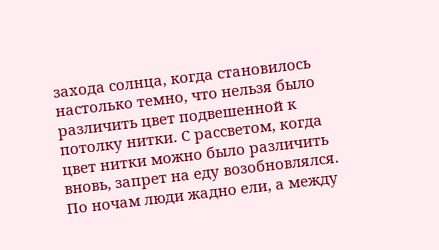захода солнца, когда становилось настолько темно, что нельзя было различить цвет подвешенной к потолку нитки. С рассветом, когда цвет нитки можно было различить вновь, запрет на еду возобновлялся. По ночам люди жадно ели, а между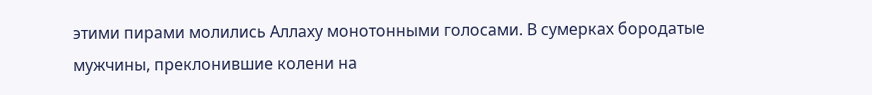этими пирами молились Аллаху монотонными голосами. В сумерках бородатые мужчины, преклонившие колени на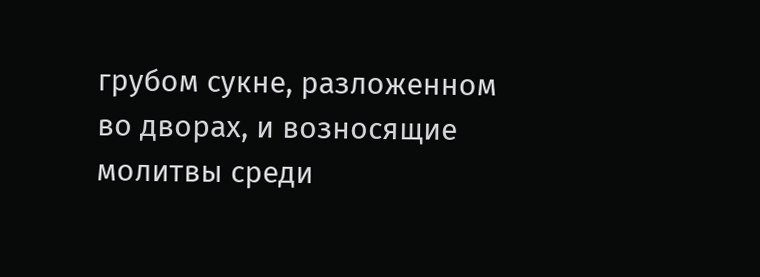грубом сукне, разложенном во дворах, и возносящие молитвы среди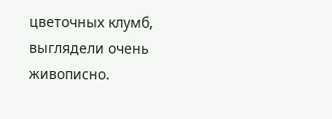цветочных клумб, выглядели очень живописно.